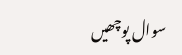سوال پوچھیں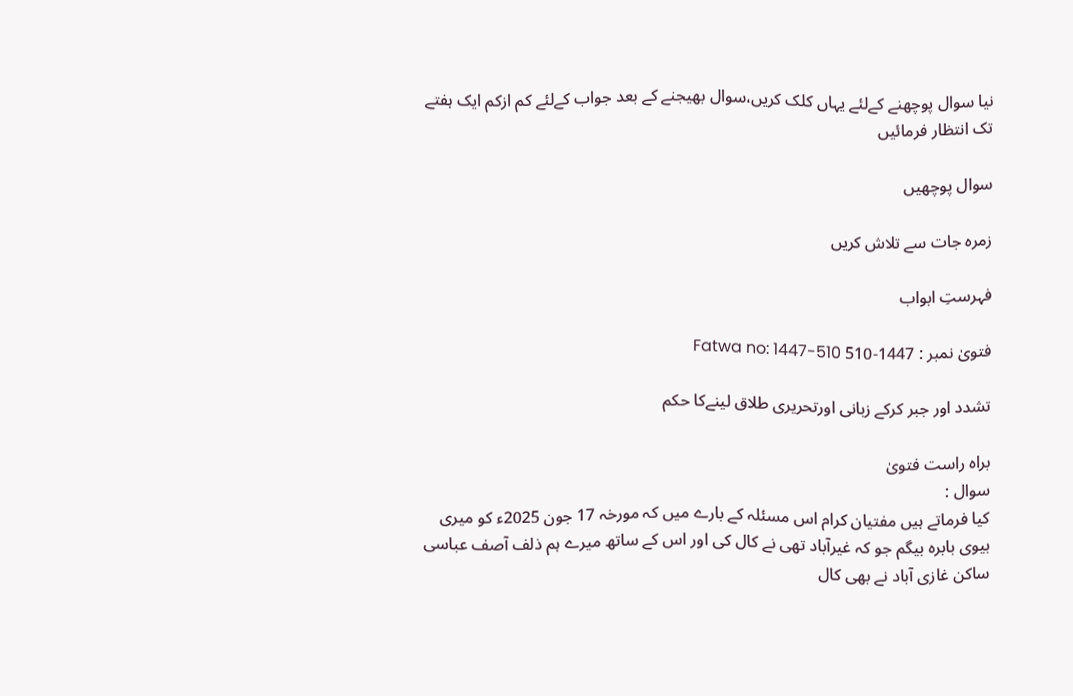نیا سوال پوچھنے کےلئے یہاں کلک کریں،سوال بھیجنے کے بعد جواب کےلئے کم ازکم ایک ہفتے تک انتظار فرمائیں

سوال پوچھیں

زمرہ جات سے تلاش کریں

فہرستِ ابواب

فتویٰ نمبر : 1447-510 Fatwa no: 1447-510

تشدد اور جبر کرکے زبانی اورتحریری طلاق لینےکا حکم

براہ راست فتویٰ
سوال :
کیا فرماتے ہیں مفتیان کرام اس مسئلہ کے بارے میں کہ مورخہ 17 جون 2025ء کو میری بیوی بابرہ بیگم جو کہ غیرآباد تھی نے کال کی اور اس کے ساتھ میرے ہم ذلف آصف عباسی ساکن غازی آباد نے بھی کال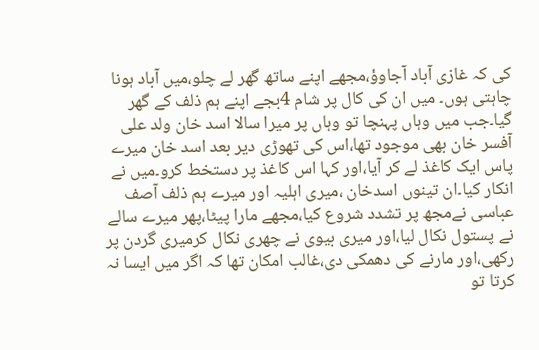کی کہ غازی آباد آجاوؤ،مجھے اپنے ساتھ گھر لے چلو،میں آباد ہونا چاہتی ہوں۔ میں ان کی کال پر شام 4بجے اپنے ہم ذلف کے گھر گیا۔جب میں وہاں پہنچا تو وہاں پر میرا سالا اسد خان ولد علی آفسر خان بھی موجود تھا،اس کی تھوڑی دیر بعد اسد خان میرے پاس ایک کاغذ لے کر آیا،اور کہا اس کاغذ پر دستخط کرو۔میں نے انکار کیا۔ان تینوں اسدخان ،میری اہلیہ اور میرے ہم ذلف آصف عباسی نےمجھ پر تشدد شروع کیا،مجھے مارا پیٹا،پھر میرے سالے نے پستول نکال لیا،اور میری بیوی نے چھری نکال کرمیری گردن پر رکھی،اور مارنے کی دھمکی دی،غالب امکان تھا کہ اگر میں ایسا نہ کرتا تو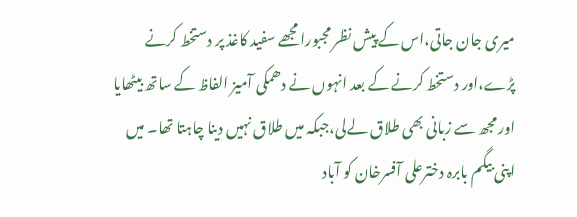میری جان جاتی،اس کے پیش نظر مجبورا مجھے سفید کاغذ پر دستخط کرنے پڑے،اور دستخط کرنے کے بعد انہوں نے دھمکی آمیز الفاظ کے ساتھ بیٹھایا اور مجھ سے زبانی بھی طلاق لےلی،جبکہ میں طلاق نہیں دینا چاہتا تھا۔ میں اپنی بیگم بابرہ دخترعلی آفسرخان کو آباد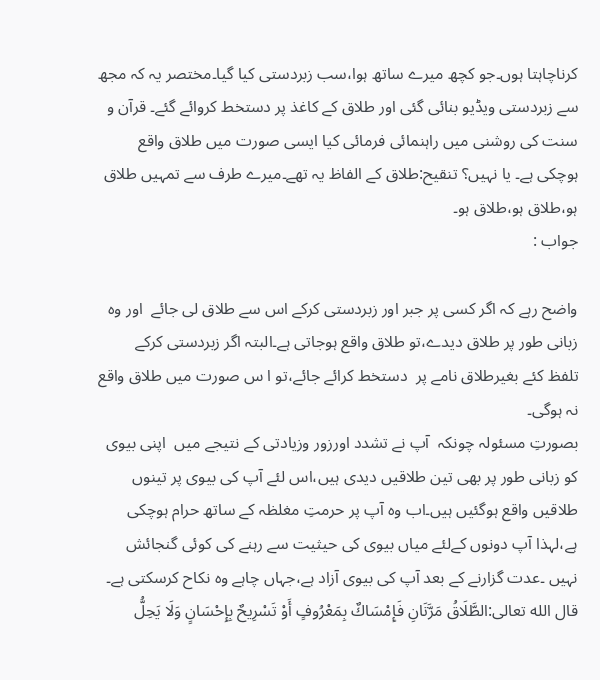کرناچاہتا ہوں۔جو کچھ میرے ساتھ ہوا،سب زبردستی کیا گیا۔مختصر یہ کہ مجھ سے زبردستی ویڈیو بنائی گئی اور طلاق کے کاغذ پر دستخط کروائے گئے۔ قرآن و سنت کی روشنی میں راہنمائی فرمائی کیا ایسی صورت میں طلاق واقع ہوچکی ہے۔ یا نہیں؟ تنقیح:طلاق کے الفاظ یہ تھے۔میرے طرف سے تمہیں طلاق ہو،طلاق ہو،طلاق ہو۔
جواب :

واضح رہے کہ اگر کسی پر جبر اور زبردستی کرکے اس سے طلاق لی جائے  اور وہ زبانی طور پر طلاق دیدے،تو طلاق واقع ہوجاتی ہے۔البتہ اگر زبردستی کرکے  تلفظ کئے بغیرطلاق نامے پر  دستخط کرائے جائے،تو ا س صورت میں طلاق واقع نہ ہوگی۔
بصورتِ مسئولہ چونکہ  آپ نے تشدد اورزور وزیادتی کے نتیجے میں  اپنی بیوی کو زبانی طور پر بھی تین طلاقیں دیدی ہیں،اس لئے آپ کی بیوی پر تینوں طلاقیں واقع ہوگئیں ہیں۔اب وہ آپ پر حرمتِ مغلظہ کے ساتھ حرام ہوچکی ہے،لہذا آپ دونوں کےلئے میاں بیوی کی حیثیت سے رہنے کی کوئی گنجائش نہیں ۔عدت گزارنے کے بعد آپ کی بیوی آزاد ہے،جہاں چاہے وہ نکاح کرسکتی ہے۔
قال الله تعالى:الطَّلَاقُ مَرَّتَانِ فَإِمْسَاكٌ بِمَعْرُوفٍ أَوْ تَسْرِيحٌ بِإِحْسَانٍ وَلَا يَحِلُّ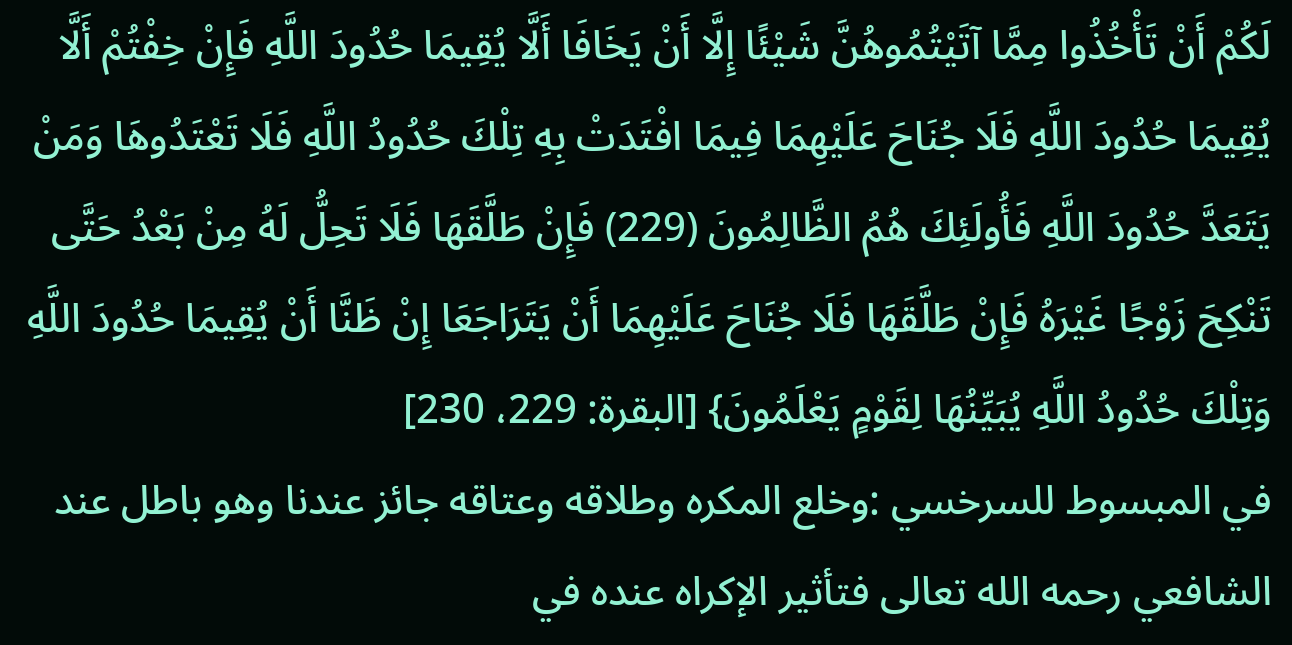لَكُمْ أَنْ تَأْخُذُوا مِمَّا آتَيْتُمُوهُنَّ شَيْئًا إِلَّا أَنْ يَخَافَا أَلَّا يُقِيمَا حُدُودَ اللَّهِ فَإِنْ خِفْتُمْ أَلَّا يُقِيمَا حُدُودَ اللَّهِ فَلَا جُنَاحَ عَلَيْهِمَا فِيمَا افْتَدَتْ بِهِ تِلْكَ حُدُودُ اللَّهِ فَلَا تَعْتَدُوهَا وَمَنْ يَتَعَدَّ حُدُودَ اللَّهِ فَأُولَئِكَ هُمُ الظَّالِمُونَ (229) فَإِنْ طَلَّقَهَا فَلَا تَحِلُّ لَهُ مِنْ بَعْدُ حَتَّى تَنْكِحَ زَوْجًا غَيْرَهُ فَإِنْ طَلَّقَهَا فَلَا جُنَاحَ عَلَيْهِمَا أَنْ يَتَرَاجَعَا إِنْ ظَنَّا أَنْ يُقِيمَا حُدُودَ اللَّهِ وَتِلْكَ حُدُودُ اللَّهِ يُبَيِّنُهَا لِقَوْمٍ يَعْلَمُونَ} [البقرة: 229، 230]
في المبسوط للسرخسي :وخلع المكره وطلاقه وعتاقه جائز عندنا وهو باطل عند الشافعي رحمه الله تعالى فتأثير الإكراه عنده في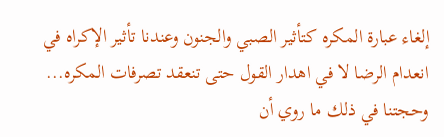إلغاء عبارة المكره كتأثير الصبي والجنون وعندنا تأثير الإكراه في انعدام الرضا لا في اهدار القول حتى تنعقد تصرفات المكره... وحجتنا في ذلك ما روي أن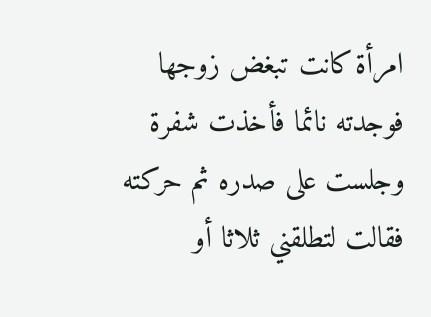امرأة كانت تبغض زوجها فوجدته نائما فأخذت شفرة وجلست على صدره ثم حركته فقالت لتطلقني ثلاثا أو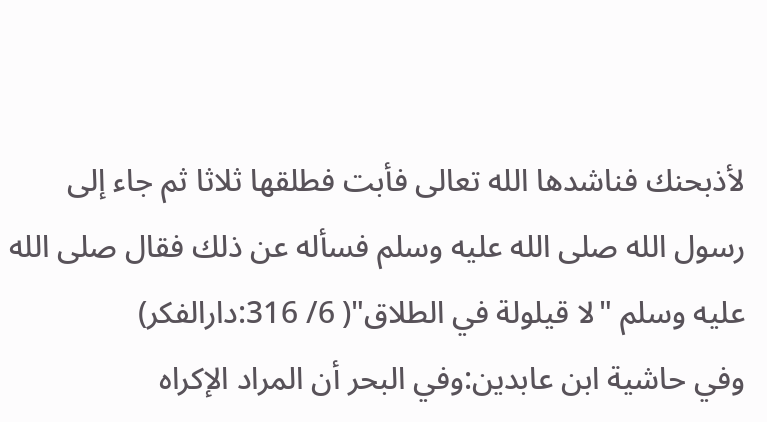لأذبحنك فناشدها الله تعالى فأبت فطلقها ثلاثا ثم جاء إلى رسول الله صلى الله عليه وسلم فسأله عن ذلك فقال صلى الله عليه وسلم "لا قيلولة في الطلاق"( 6/ 316:دارالفكر)
وفي حاشية ابن عابدين:وفي البحر أن المراد الإكراه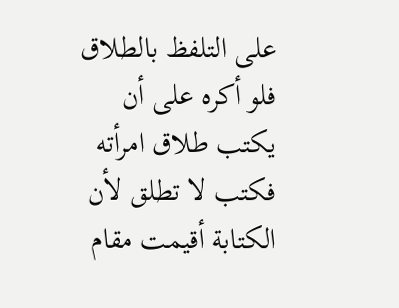على التلفظ بالطلاق فلو أكره على أن يكتب طلاق امرأته فكتب لا تطلق لأن الكتابة أقيمت مقام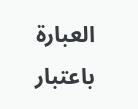العبارة باعتبار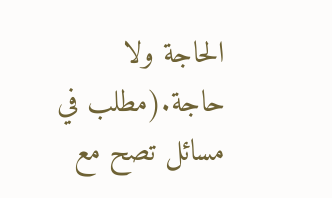الحاجة ولا حاجة.(مطلب في مسائل تصح مع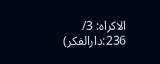الاكراه: 3/ 236:دارالفكر)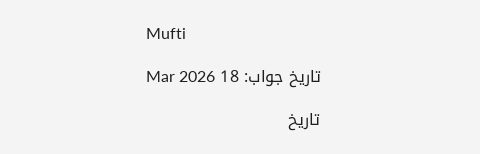Mufti

تاریخ جواب: 18 Mar 2026

تاریخ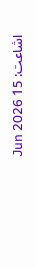اشاعت: 15 Jun 2026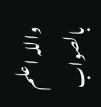واللہ اعلم بالصواب